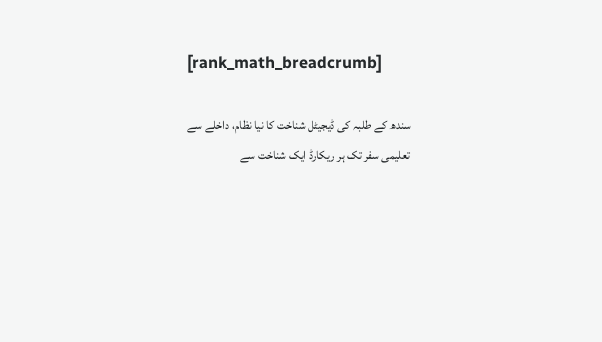[rank_math_breadcrumb]

سندھ کے طلبہ کی ڈیجیٹل شناخت کا نیا نظام، داخلے سے تعلیمی سفر تک ہر ریکارڈ ایک شناخت سے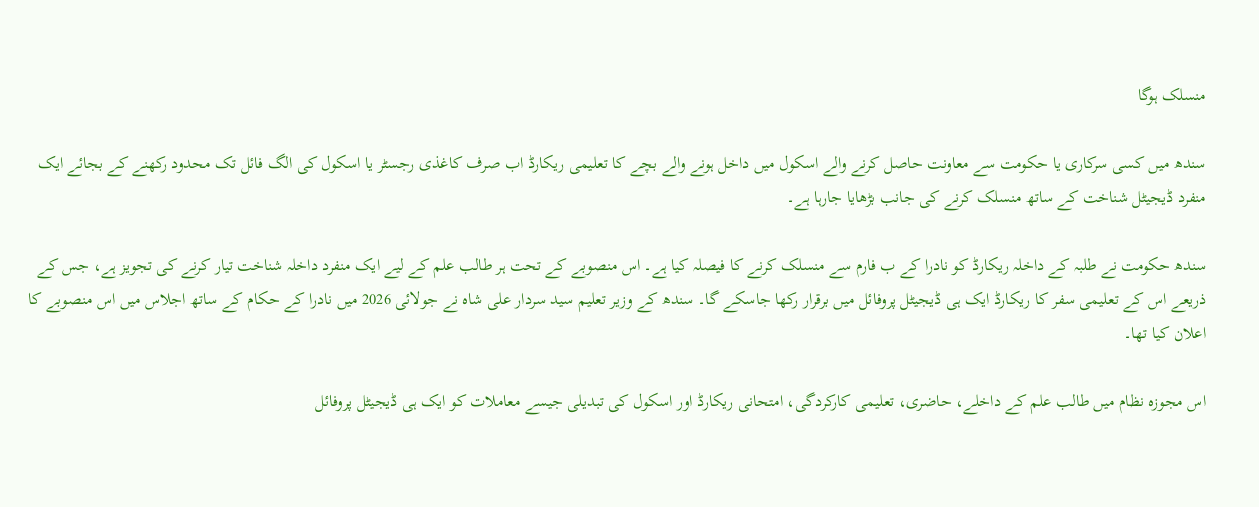منسلک ہوگا

سندھ میں کسی سرکاری یا حکومت سے معاونت حاصل کرنے والے اسکول میں داخل ہونے والے بچے کا تعلیمی ریکارڈ اب صرف کاغذی رجسٹر یا اسکول کی الگ فائل تک محدود رکھنے کے بجائے ایک منفرد ڈیجیٹل شناخت کے ساتھ منسلک کرنے کی جانب بڑھایا جارہا ہے۔

سندھ حکومت نے طلبہ کے داخلہ ریکارڈ کو نادرا کے ب فارم سے منسلک کرنے کا فیصلہ کیا ہے۔ اس منصوبے کے تحت ہر طالب علم کے لیے ایک منفرد داخلہ شناخت تیار کرنے کی تجویز ہے، جس کے ذریعے اس کے تعلیمی سفر کا ریکارڈ ایک ہی ڈیجیٹل پروفائل میں برقرار رکھا جاسکے گا۔ سندھ کے وزیر تعلیم سید سردار علی شاہ نے جولائی 2026 میں نادرا کے حکام کے ساتھ اجلاس میں اس منصوبے کا اعلان کیا تھا۔

اس مجوزہ نظام میں طالب علم کے داخلے، حاضری، تعلیمی کارکردگی، امتحانی ریکارڈ اور اسکول کی تبدیلی جیسے معاملات کو ایک ہی ڈیجیٹل پروفائل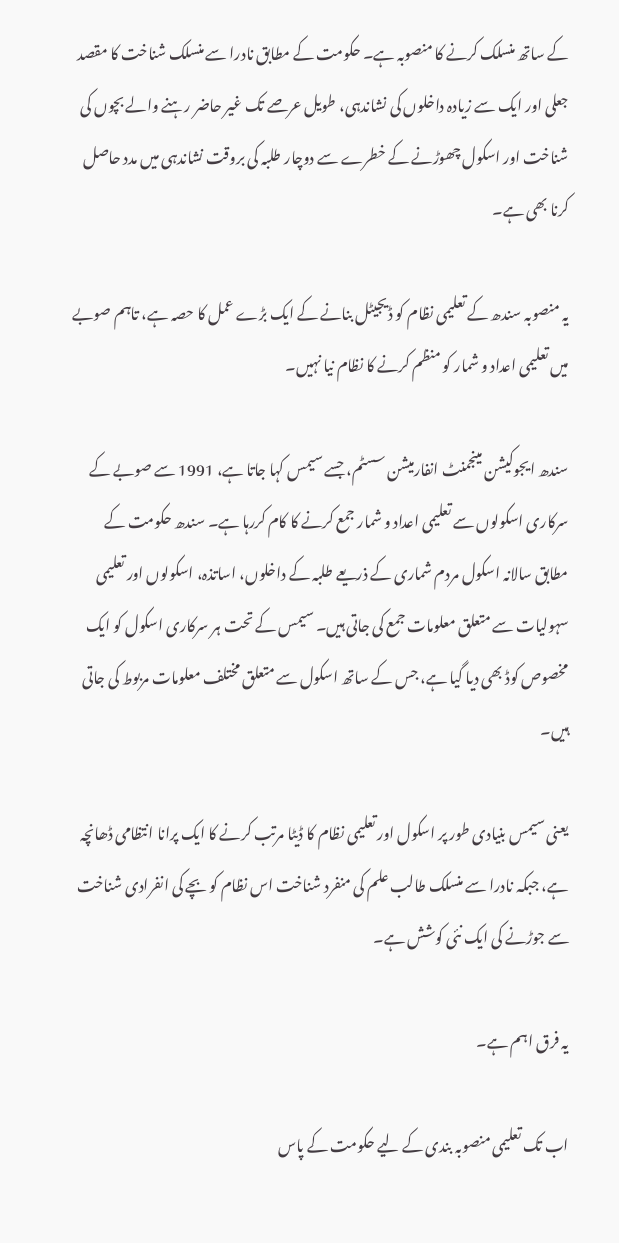کے ساتھ منسلک کرنے کا منصوبہ ہے۔ حکومت کے مطابق نادرا سے منسلک شناخت کا مقصد جعلی اور ایک سے زیادہ داخلوں کی نشاندہی، طویل عرصے تک غیر حاضر رہنے والے بچوں کی شناخت اور اسکول چھوڑنے کے خطرے سے دوچار طلبہ کی بروقت نشاندہی میں مدد حاصل کرنا بھی ہے۔

یہ منصوبہ سندھ کے تعلیمی نظام کو ڈیجیٹل بنانے کے ایک بڑے عمل کا حصہ ہے، تاہم صوبے میں تعلیمی اعداد و شمار کو منظم کرنے کا نظام نیا نہیں۔

سندھ ایجوکیشن مینجمنٹ انفارمیشن سسٹم، جسے سیمس کہا جاتا ہے، 1991 سے صوبے کے سرکاری اسکولوں سے تعلیمی اعداد و شمار جمع کرنے کا کام کررہا ہے۔ سندھ حکومت کے مطابق سالانہ اسکول مردم شماری کے ذریعے طلبہ کے داخلوں، اساتذہ، اسکولوں اور تعلیمی سہولیات سے متعلق معلومات جمع کی جاتی ہیں۔ سیمس کے تحت ہر سرکاری اسکول کو ایک مخصوص کوڈ بھی دیا گیا ہے، جس کے ساتھ اسکول سے متعلق مختلف معلومات مربوط کی جاتی ہیں۔

یعنی سیمس بنیادی طور پر اسکول اور تعلیمی نظام کا ڈیٹا مرتب کرنے کا ایک پرانا انتظامی ڈھانچہ ہے، جبکہ نادرا سے منسلک طالب علم کی منفرد شناخت اس نظام کو بچے کی انفرادی شناخت سے جوڑنے کی ایک نئی کوشش ہے۔

یہ فرق اہم ہے۔

اب تک تعلیمی منصوبہ بندی کے لیے حکومت کے پاس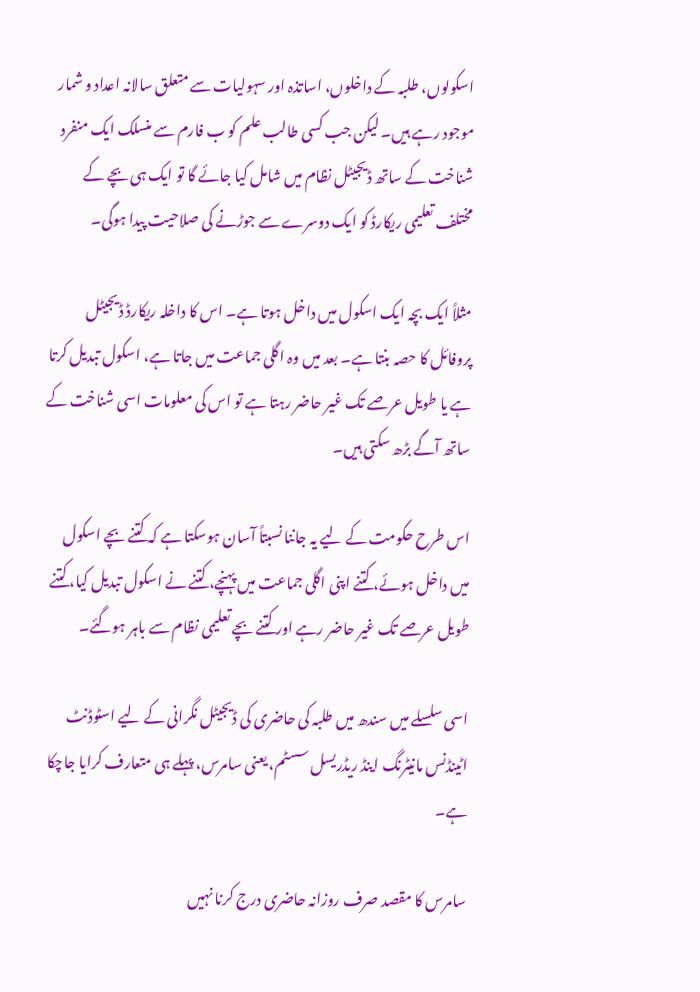اسکولوں، طلبہ کے داخلوں، اساتذہ اور سہولیات سے متعلق سالانہ اعداد و شمار موجود رہے ہیں۔ لیکن جب کسی طالب علم کو ب فارم سے منسلک ایک منفرد شناخت کے ساتھ ڈیجیٹل نظام میں شامل کیا جائے گا تو ایک ہی بچے کے مختلف تعلیمی ریکارڈ کو ایک دوسرے سے جوڑنے کی صلاحیت پیدا ہوگی۔

مثلاً ایک بچہ ایک اسکول میں داخل ہوتا ہے۔ اس کا داخلہ ریکارڈ ڈیجیٹل پروفائل کا حصہ بنتا ہے۔ بعد میں وہ اگلی جماعت میں جاتا ہے، اسکول تبدیل کرتا ہے یا طویل عرصے تک غیر حاضر رہتا ہے تو اس کی معلومات اسی شناخت کے ساتھ آگے بڑھ سکتی ہیں۔

اس طرح حکومت کے لیے یہ جاننا نسبتاً آسان ہوسکتا ہے کہ کتنے بچے اسکول میں داخل ہوئے، کتنے اپنی اگلی جماعت میں پہنچے، کتنے نے اسکول تبدیل کیا، کتنے طویل عرصے تک غیر حاضر رہے اور کتنے بچے تعلیمی نظام سے باہر ہوگئے۔

اسی سلسلے میں سندھ میں طلبہ کی حاضری کی ڈیجیٹل نگرانی کے لیے اسٹوڈنٹ اٹینڈنس مانیٹرنگ اینڈ ریڈریسل سسٹم، یعنی سامرس، پہلے ہی متعارف کرایا جاچکا ہے۔

سامرس کا مقصد صرف روزانہ حاضری درج کرنا نہیں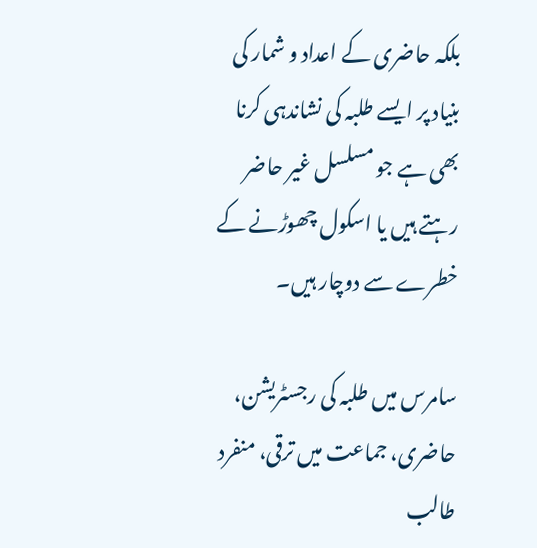بلکہ حاضری کے اعداد و شمار کی بنیاد پر ایسے طلبہ کی نشاندہی کرنا بھی ہے جو مسلسل غیر حاضر رہتے ہیں یا اسکول چھوڑنے کے خطرے سے دوچار ہیں۔

سامرس میں طلبہ کی رجسٹریشن، حاضری، جماعت میں ترقی، منفرد طالب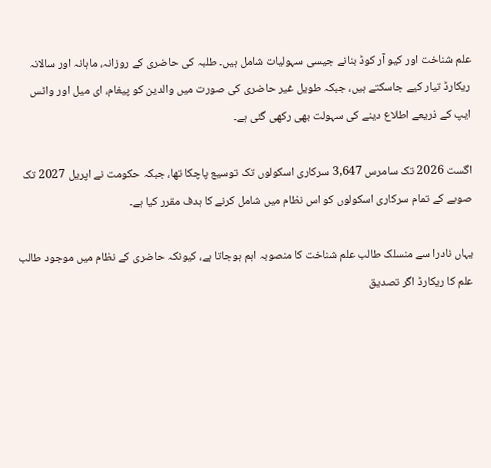علم شناخت اور کیو آر کوڈ بنانے جیسی سہولیات شامل ہیں۔ طلبہ کی حاضری کے روزانہ، ماہانہ اور سالانہ ریکارڈ تیار کیے جاسکتے ہیں، جبکہ طویل غیر حاضری کی صورت میں والدین کو پیغام، ای میل اور واٹس ایپ کے ذریعے اطلاع دینے کی سہولت بھی رکھی گئی ہے۔

اگست 2026 تک سامرس 3,647 سرکاری اسکولوں تک توسیع پاچکا تھا، جبکہ حکومت نے اپریل 2027 تک صوبے کے تمام سرکاری اسکولوں کو اس نظام میں شامل کرنے کا ہدف مقرر کیا ہے۔

یہاں نادرا سے منسلک طالب علم شناخت کا منصوبہ اہم ہوجاتا ہے، کیونکہ حاضری کے نظام میں موجود طالب علم کا ریکارڈ اگر تصدیق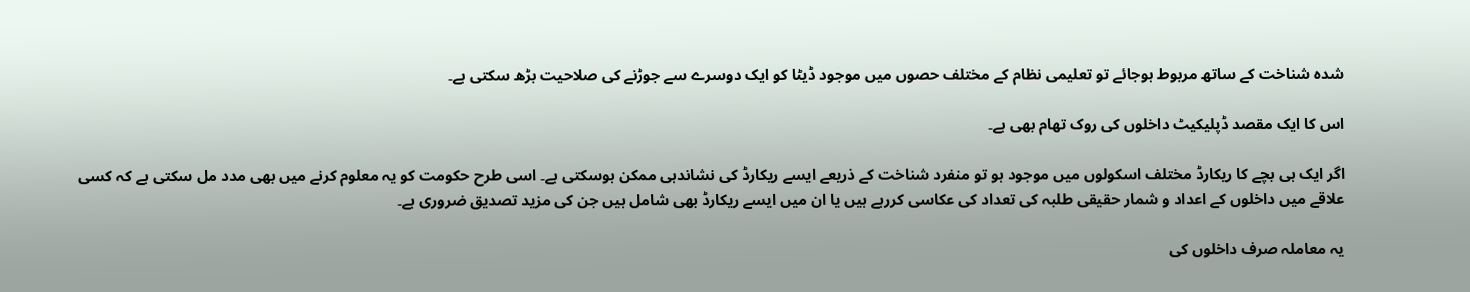شدہ شناخت کے ساتھ مربوط ہوجائے تو تعلیمی نظام کے مختلف حصوں میں موجود ڈیٹا کو ایک دوسرے سے جوڑنے کی صلاحیت بڑھ سکتی ہے۔

اس کا ایک مقصد ڈپلیکیٹ داخلوں کی روک تھام بھی ہے۔

اگر ایک ہی بچے کا ریکارڈ مختلف اسکولوں میں موجود ہو تو منفرد شناخت کے ذریعے ایسے ریکارڈ کی نشاندہی ممکن ہوسکتی ہے۔ اسی طرح حکومت کو یہ معلوم کرنے میں بھی مدد مل سکتی ہے کہ کسی علاقے میں داخلوں کے اعداد و شمار حقیقی طلبہ کی تعداد کی عکاسی کررہے ہیں یا ان میں ایسے ریکارڈ بھی شامل ہیں جن کی مزید تصدیق ضروری ہے۔

یہ معاملہ صرف داخلوں کی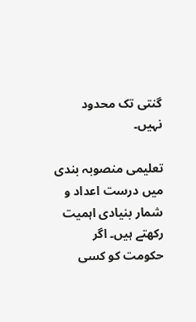گنتی تک محدود نہیں۔

تعلیمی منصوبہ بندی میں درست اعداد و شمار بنیادی اہمیت رکھتے ہیں۔ اگر حکومت کو کسی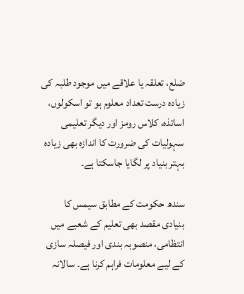ضلع، تعلقہ یا علاقے میں موجود طلبہ کی زیادہ درست تعداد معلوم ہو تو اسکولوں، اساتذہ، کلاس رومز اور دیگر تعلیمی سہولیات کی ضرورت کا اندازہ بھی زیادہ بہتر بنیاد پر لگایا جاسکتا ہے۔

سندھ حکومت کے مطابق سیمس کا بنیادی مقصد بھی تعلیم کے شعبے میں انتظامی، منصوبہ بندی اور فیصلہ سازی کے لیے معلومات فراہم کرنا ہے۔ سالانہ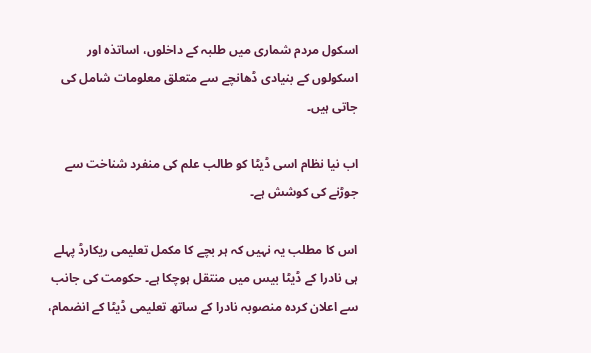اسکول مردم شماری میں طلبہ کے داخلوں، اساتذہ اور اسکولوں کے بنیادی ڈھانچے سے متعلق معلومات شامل کی جاتی ہیں۔

اب نیا نظام اسی ڈیٹا کو طالب علم کی منفرد شناخت سے جوڑنے کی کوشش ہے۔

اس کا مطلب یہ نہیں کہ ہر بچے کا مکمل تعلیمی ریکارڈ پہلے ہی نادرا کے ڈیٹا بیس میں منتقل ہوچکا ہے۔ حکومت کی جانب سے اعلان کردہ منصوبہ نادرا کے ساتھ تعلیمی ڈیٹا کے انضمام،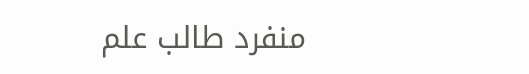منفرد طالب علم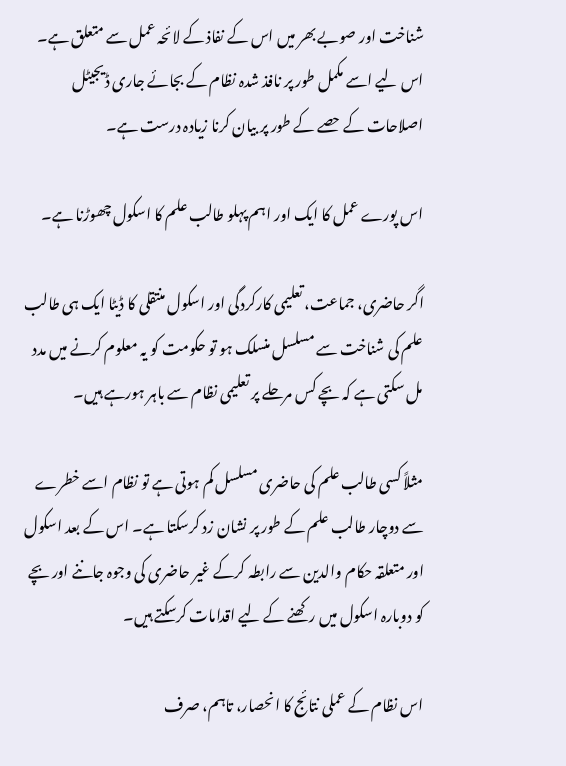شناخت اور صوبے بھر میں اس کے نفاذ کے لائحہ عمل سے متعلق ہے۔ اس لیے اسے مکمل طور پر نافذ شدہ نظام کے بجائے جاری ڈیجیٹل اصلاحات کے حصے کے طور پر بیان کرنا زیادہ درست ہے۔

اس پورے عمل کا ایک اور اہم پہلو طالب علم کا اسکول چھوڑنا ہے۔

اگر حاضری، جماعت، تعلیمی کارکردگی اور اسکول منتقلی کا ڈیٹا ایک ہی طالب علم کی شناخت سے مسلسل منسلک ہو تو حکومت کو یہ معلوم کرنے میں مدد مل سکتی ہے کہ بچے کس مرحلے پر تعلیمی نظام سے باہر ہورہے ہیں۔

مثلاً کسی طالب علم کی حاضری مسلسل کم ہوتی ہے تو نظام اسے خطرے سے دوچار طالب علم کے طور پر نشان زد کرسکتا ہے۔ اس کے بعد اسکول اور متعلقہ حکام والدین سے رابطہ کرکے غیر حاضری کی وجوہ جاننے اور بچے کو دوبارہ اسکول میں رکھنے کے لیے اقدامات کرسکتے ہیں۔

اس نظام کے عملی نتائج کا انحصار، تاہم، صرف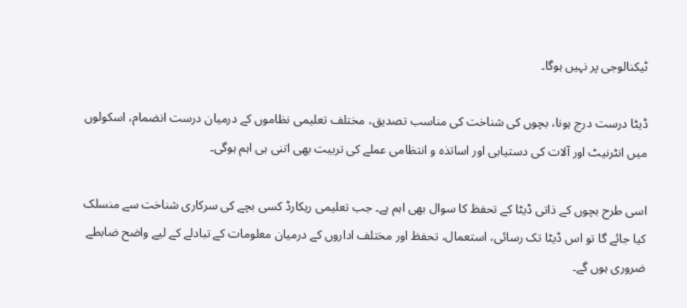ٹیکنالوجی پر نہیں ہوگا۔

ڈیٹا درست درج ہونا، بچوں کی شناخت کی مناسب تصدیق، مختلف تعلیمی نظاموں کے درمیان درست انضمام، اسکولوں میں انٹرنیٹ اور آلات کی دستیابی اور اساتذہ و انتظامی عملے کی تربیت بھی اتنی ہی اہم ہوگی۔

اسی طرح بچوں کے ذاتی ڈیٹا کے تحفظ کا سوال بھی اہم ہے۔ جب تعلیمی ریکارڈ کسی بچے کی سرکاری شناخت سے منسلک کیا جائے گا تو اس ڈیٹا تک رسائی، استعمال، تحفظ اور مختلف اداروں کے درمیان معلومات کے تبادلے کے لیے واضح ضابطے ضروری ہوں گے۔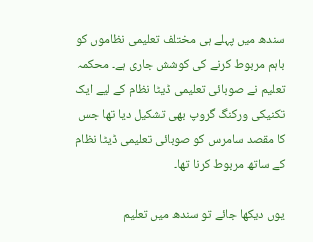سندھ میں پہلے ہی مختلف تعلیمی نظاموں کو باہم مربوط کرنے کی کوشش جاری ہے۔ محکمہ تعلیم نے صوبائی تعلیمی ڈیٹا نظام کے لیے ایک تکنیکی ورکنگ گروپ بھی تشکیل دیا تھا جس کا مقصد سامرس کو صوبائی تعلیمی ڈیٹا نظام کے ساتھ مربوط کرنا تھا۔

یوں دیکھا جائے تو سندھ میں تعلیم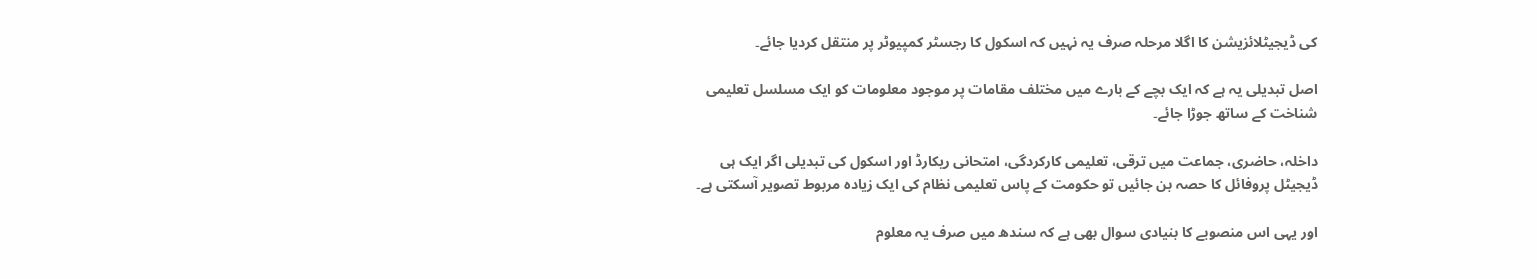کی ڈیجیٹلائزیشن کا اگلا مرحلہ صرف یہ نہیں کہ اسکول کا رجسٹر کمپیوٹر پر منتقل کردیا جائے۔

اصل تبدیلی یہ ہے کہ ایک بچے کے بارے میں مختلف مقامات پر موجود معلومات کو ایک مسلسل تعلیمی شناخت کے ساتھ جوڑا جائے۔

داخلہ، حاضری، جماعت میں ترقی، تعلیمی کارکردگی، امتحانی ریکارڈ اور اسکول کی تبدیلی اگر ایک ہی ڈیجیٹل پروفائل کا حصہ بن جائیں تو حکومت کے پاس تعلیمی نظام کی ایک زیادہ مربوط تصویر آسکتی ہے۔

اور یہی اس منصوبے کا بنیادی سوال بھی ہے کہ سندھ میں صرف یہ معلوم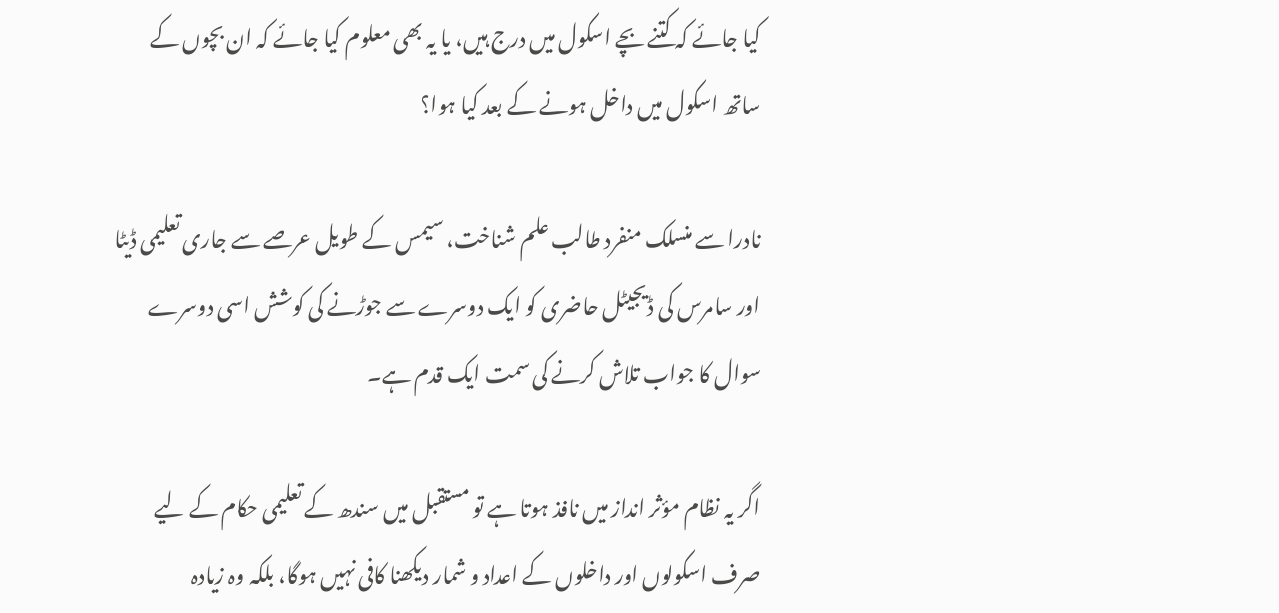کیا جائے کہ کتنے بچے اسکول میں درج ہیں، یا یہ بھی معلوم کیا جائے کہ ان بچوں کے ساتھ اسکول میں داخل ہونے کے بعد کیا ہوا؟

نادرا سے منسلک منفرد طالب علم شناخت، سیمس کے طویل عرصے سے جاری تعلیمی ڈیٹا اور سامرس کی ڈیجیٹل حاضری کو ایک دوسرے سے جوڑنے کی کوشش اسی دوسرے سوال کا جواب تلاش کرنے کی سمت ایک قدم ہے۔

اگر یہ نظام مؤثر انداز میں نافذ ہوتا ہے تو مستقبل میں سندھ کے تعلیمی حکام کے لیے صرف اسکولوں اور داخلوں کے اعداد و شمار دیکھنا کافی نہیں ہوگا، بلکہ وہ زیادہ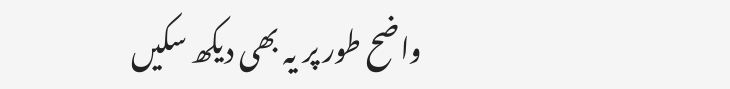واضح طور پر یہ بھی دیکھ سکیں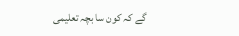گے کہ کون سا بچہ تعلیمی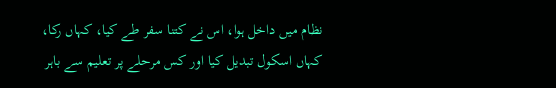نظام میں داخل ہوا، اس نے کتنا سفر طے کیا، کہاں رکا، کہاں اسکول تبدیل کیا اور کس مرحلے پر تعلیم سے باہر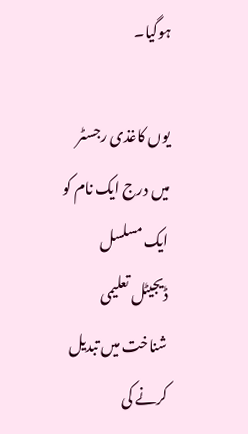ہوگیا۔

یوں کاغذی رجسٹر میں درج ایک نام کو ایک مسلسل ڈیجیٹل تعلیمی شناخت میں تبدیل کرنے کی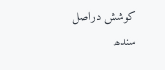کوشش دراصل سندھ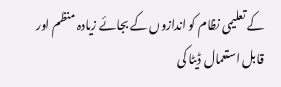کے تعلیمی نظام کو اندازوں کے بجائے زیادہ منظم اور قابل استعمال ڈیٹا کی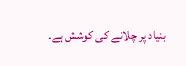بنیاد پر چلانے کی کوشش ہے۔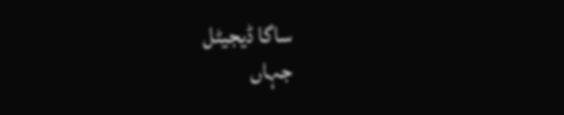ساگا ڈیجیٹل
جہاں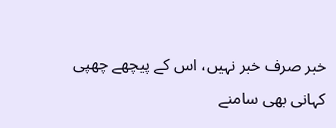خبر صرف خبر نہیں، اس کے پیچھے چھپی کہانی بھی سامنے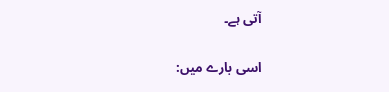آتی ہے۔

اسی بارے میں: